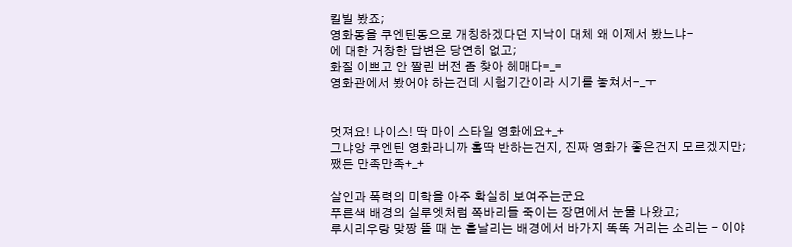킬빌 봤죠;
영화동을 쿠엔틴동으로 개칭하겠다던 지낙이 대체 왜 이제서 봤느냐-
에 대한 거창한 답변은 당연히 없고;
화질 이쁘고 안 짤린 버전 좀 찾아 헤매다=_=
영화관에서 봤어야 하는건데 시험기간이라 시기를 놓쳐서-_ㅜ


멋져요! 나이스! 딱 마이 스타일 영화에요+_+
그냐앙 쿠엔틴 영화라니까 홀딱 반하는건지, 진짜 영화가 좋은건지 모르겠지만;
쨌든 만족만족+_+

살인과 폭력의 미학을 아주 확실히 보여주는군요
푸른색 배경의 실루엣처럼 쪽바리들 죽이는 장면에서 눈물 나왔고;
루시리우랑 맞짱 뜰 때 눈 흩날리는 배경에서 바가지 똑똑 거리는 소리는 - 이야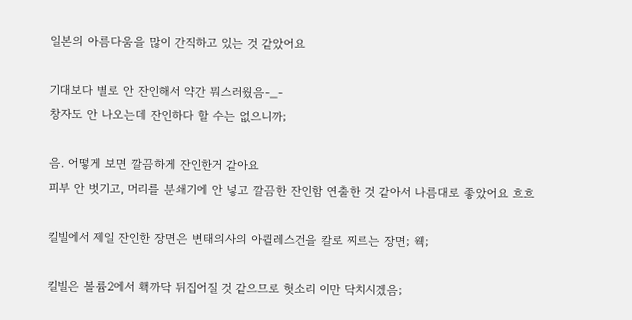일본의 아름다움을 많이 간직하고 있는 것 같았어요

기대보다 별로 안 잔인해서 약간 뭐스러웠음-_-
창자도 안 나오는데 잔인하다 할 수는 없으니까;

음. 어떻게 보면 깔끔하게 잔인한거 같아요
피부 안 벗기고, 머리를 분쇄기에 안 넣고 깔끔한 잔인함 연출한 것 같아서 나름대로 좋았어요 흐흐

킬빌에서 제일 잔인한 장면은 변태의사의 아퀼레스건을 칼로 찌르는 장면; 웩;

킬빌은 볼륨2에서 홱까닥 뒤집어질 것 같으므로 헛소리 이만 닥치시겠음;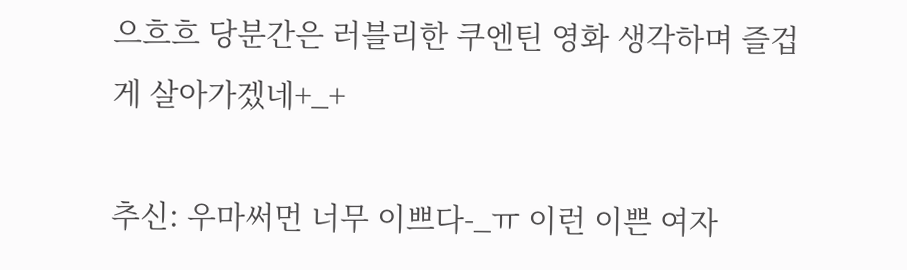으흐흐 당분간은 러블리한 쿠엔틴 영화 생각하며 즐겁게 살아가겠네+_+

추신: 우마써먼 너무 이쁘다-_ㅠ 이런 이쁜 여자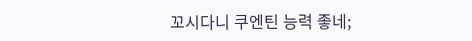꼬시다니 쿠엔틴 능력 좋네;